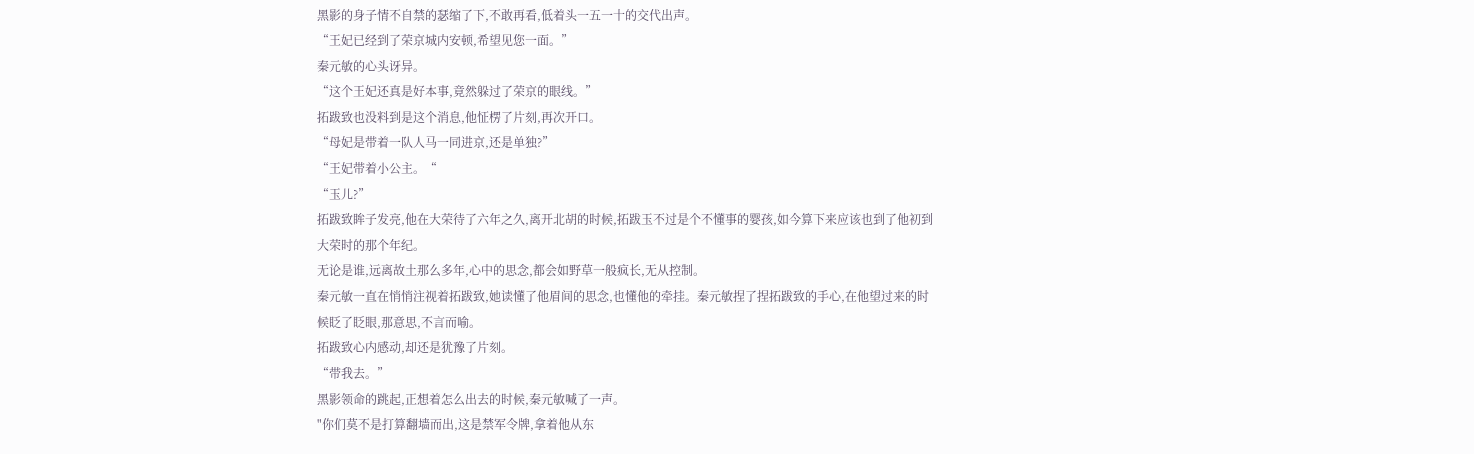黑影的身子情不自禁的瑟缩了下,不敢再看,低着头一五一十的交代出声。
“王妃已经到了荣京城内安顿,希望见您一面。”
秦元敏的心头讶异。
“这个王妃还真是好本事,竟然躲过了荣京的眼线。”
拓跋致也没料到是这个消息,他怔楞了片刻,再次开口。
“母妃是带着一队人马一同进京,还是单独?”
“王妃带着小公主。“
“玉儿?”
拓跋致眸子发亮,他在大荣待了六年之久,离开北胡的时候,拓跋玉不过是个不懂事的婴孩,如今算下来应该也到了他初到大荣时的那个年纪。
无论是谁,远离故土那么多年,心中的思念,都会如野草一般疯长,无从控制。
秦元敏一直在悄悄注视着拓跋致,她读懂了他眉间的思念,也懂他的牵挂。秦元敏捏了捏拓跋致的手心,在他望过来的时候眨了眨眼,那意思,不言而喻。
拓跋致心内感动,却还是犹豫了片刻。
“带我去。”
黑影领命的跳起,正想着怎么出去的时候,秦元敏喊了一声。
"你们莫不是打算翻墙而出,这是禁军令牌,拿着他从东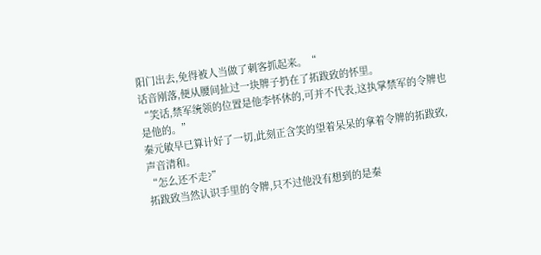阳门出去,免得被人当做了刺客抓起来。“
话音刚落,便从腰间扯过一块牌子扔在了拓跋致的怀里。
“笑话,禁军统领的位置是他李怀休的,可并不代表,这执掌禁军的令牌也是他的。”
秦元敏早已算计好了一切,此刻正含笑的望着呆呆的拿着令牌的拓跋致,声音清和。
“怎么还不走?”
拓跋致当然认识手里的令牌,只不过他没有想到的是秦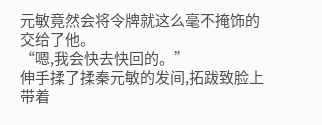元敏竟然会将令牌就这么毫不掩饰的交给了他。
“嗯,我会快去快回的。”
伸手揉了揉秦元敏的发间,拓跋致脸上带着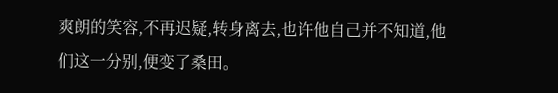爽朗的笑容,不再迟疑,转身离去,也许他自己并不知道,他们这一分别,便变了桑田。